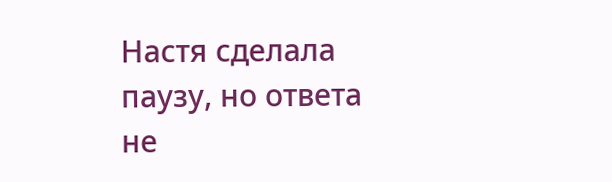Настя сделала паузу, но ответа не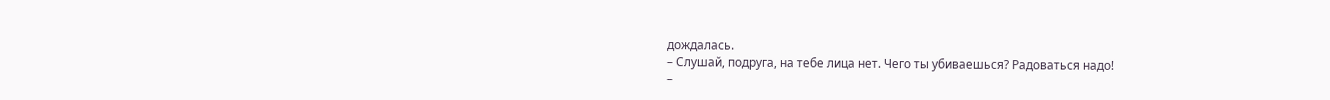дождалась.
– Слушай, подруга, на тебе лица нет. Чего ты убиваешься? Радоваться надо!
–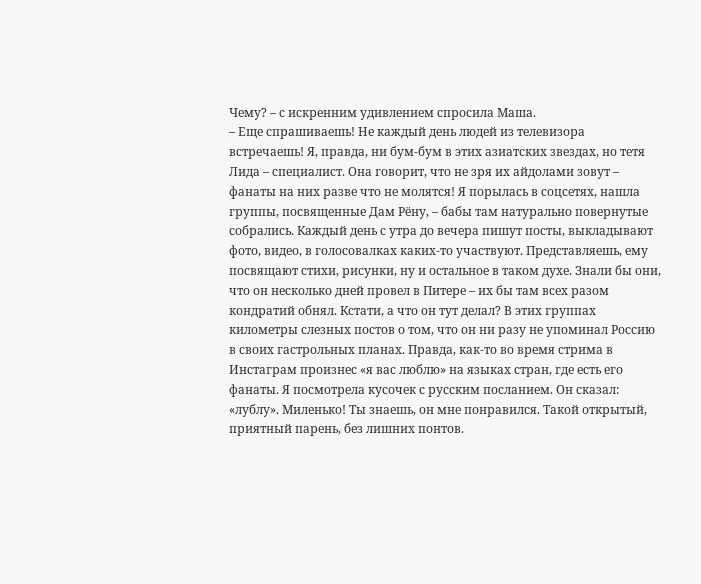Чему? – с искренним удивлением спросила Маша.
– Еще спрашиваешь! Не каждый день людей из телевизора встречаешь! Я, правда, ни бум-бум в этих азиатских звездах, но тетя Лида – специалист. Она говорит, что не зря их айдолами зовут – фанаты на них разве что не молятся! Я порылась в соцсетях, нашла группы, посвященные Дам Рёну, – бабы там натурально повернутые собрались. Каждый день с утра до вечера пишут посты, выкладывают фото, видео, в голосовалках каких-то участвуют. Представляешь, ему посвящают стихи, рисунки, ну и остальное в таком духе. Знали бы они, что он несколько дней провел в Питере – их бы там всех разом кондратий обнял. Кстати, а что он тут делал? В этих группах километры слезных постов о том, что он ни разу не упоминал Россию в своих гастрольных планах. Правда, как-то во время стрима в Инстаграм произнес «я вас люблю» на языках стран, где есть его фанаты. Я посмотрела кусочек с русским посланием. Он сказал: «лублу». Миленько! Ты знаешь, он мне понравился. Такой открытый, приятный парень, без лишних понтов.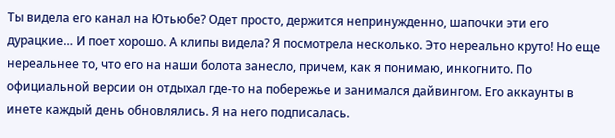Ты видела его канал на Ютьюбе? Одет просто, держится непринужденно, шапочки эти его дурацкие… И поет хорошо. А клипы видела? Я посмотрела несколько. Это нереально круто! Но еще нереальнее то, что его на наши болота занесло, причем, как я понимаю, инкогнито. По официальной версии он отдыхал где-то на побережье и занимался дайвингом. Его аккаунты в инете каждый день обновлялись. Я на него подписалась.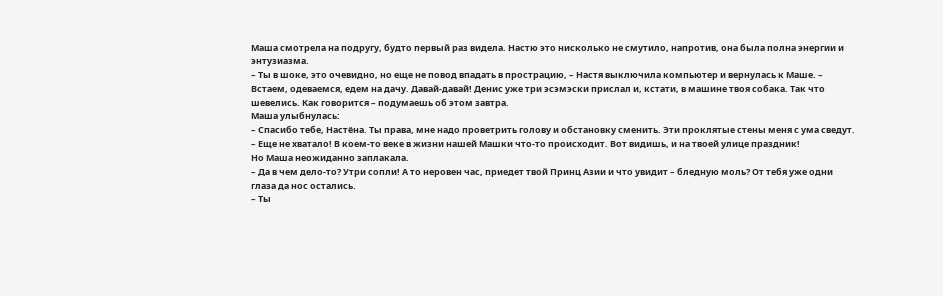Маша смотрела на подругу, будто первый раз видела. Настю это нисколько не смутило, напротив, она была полна энергии и энтузиазма.
– Ты в шоке, это очевидно, но еще не повод впадать в прострацию, – Настя выключила компьютер и вернулась к Маше. – Встаем, одеваемся, едем на дачу. Давай-давай! Денис уже три эсэмэски прислал и, кстати, в машине твоя собака. Так что шевелись. Как говорится – подумаешь об этом завтра.
Маша улыбнулась:
– Спасибо тебе, Настёна. Ты права, мне надо проветрить голову и обстановку сменить. Эти проклятые стены меня с ума сведут.
– Еще не хватало! В коем-то веке в жизни нашей Машки что-то происходит. Вот видишь, и на твоей улице праздник!
Но Маша неожиданно заплакала.
– Да в чем дело-то? Утри сопли! А то неровен час, приедет твой Принц Азии и что увидит – бледную моль? От тебя уже одни глаза да нос остались.
– Ты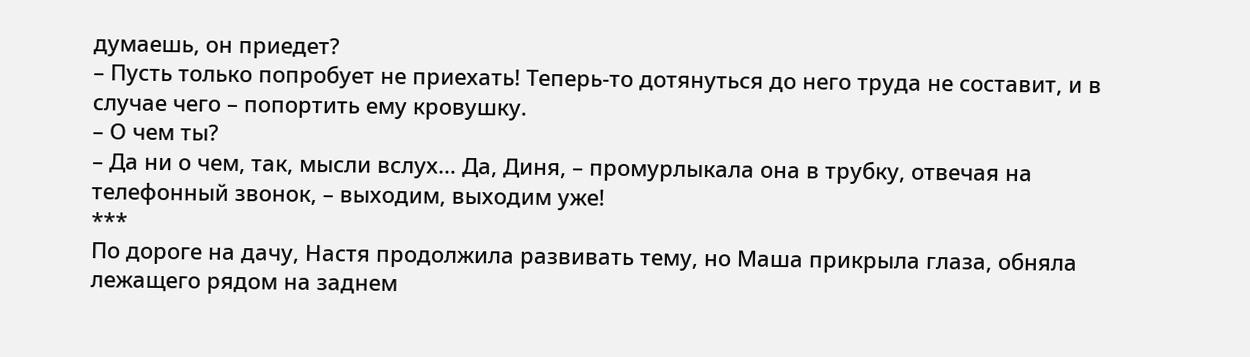думаешь, он приедет?
– Пусть только попробует не приехать! Теперь-то дотянуться до него труда не составит, и в случае чего – попортить ему кровушку.
– О чем ты?
– Да ни о чем, так, мысли вслух… Да, Диня, – промурлыкала она в трубку, отвечая на телефонный звонок, – выходим, выходим уже!
***
По дороге на дачу, Настя продолжила развивать тему, но Маша прикрыла глаза, обняла лежащего рядом на заднем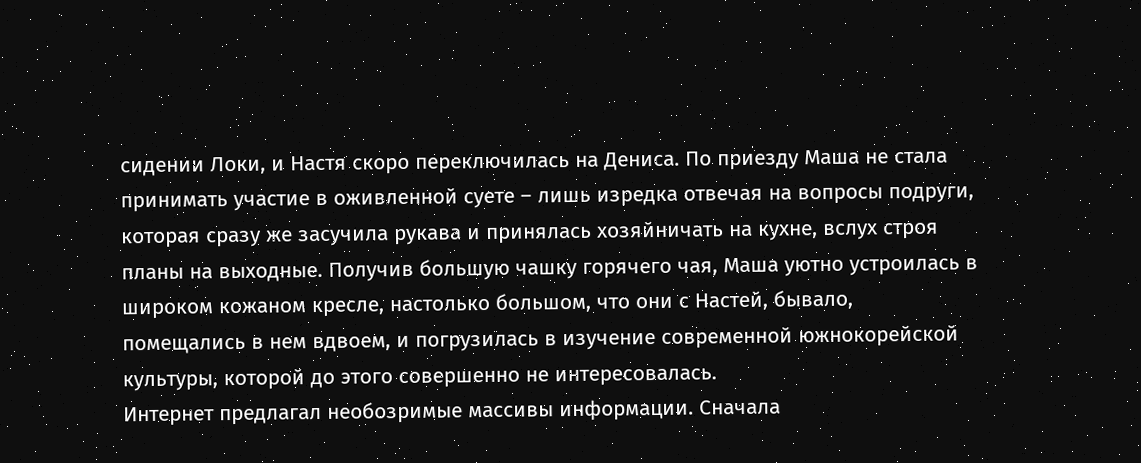сидении Локи, и Настя скоро переключилась на Дениса. По приезду Маша не стала принимать участие в оживленной суете – лишь изредка отвечая на вопросы подруги, которая сразу же засучила рукава и принялась хозяйничать на кухне, вслух строя планы на выходные. Получив большую чашку горячего чая, Маша уютно устроилась в широком кожаном кресле, настолько большом, что они с Настей, бывало, помещались в нем вдвоем, и погрузилась в изучение современной южнокорейской культуры, которой до этого совершенно не интересовалась.
Интернет предлагал необозримые массивы информации. Сначала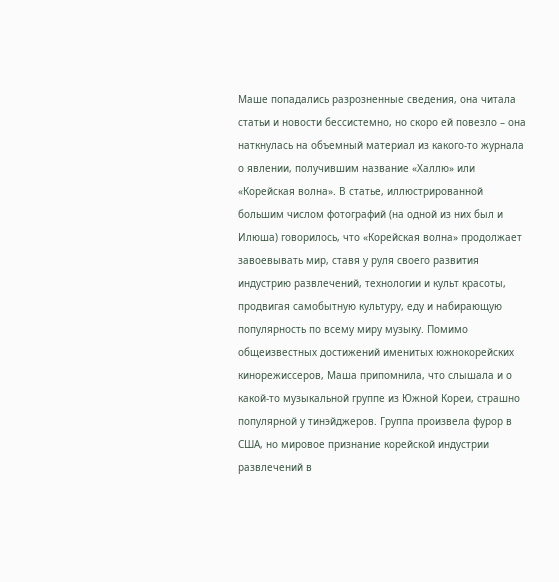Маше попадались разрозненные сведения, она читала статьи и новости бессистемно, но скоро ей повезло – она наткнулась на объемный материал из какого-то журнала о явлении, получившим название «Халлю» или «Корейская волна». В статье, иллюстрированной большим числом фотографий (на одной из них был и Илюша) говорилось, что «Корейская волна» продолжает завоевывать мир, ставя у руля своего развития индустрию развлечений, технологии и культ красоты, продвигая самобытную культуру, еду и набирающую популярность по всему миру музыку. Помимо общеизвестных достижений именитых южнокорейских кинорежиссеров, Маша припомнила, что слышала и о какой-то музыкальной группе из Южной Кореи, страшно популярной у тинэйджеров. Группа произвела фурор в США, но мировое признание корейской индустрии развлечений в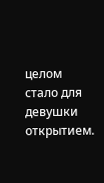целом стало для девушки открытием.